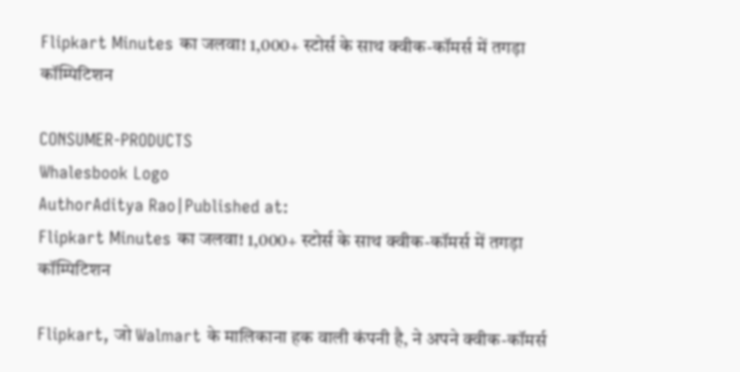Flipkart Minutes का जलवा! 1,000+ स्टोर्स के साथ क्वीक-कॉमर्स में तगड़ा कॉम्पिटिशन

CONSUMER-PRODUCTS
Whalesbook Logo
AuthorAditya Rao|Published at:
Flipkart Minutes का जलवा! 1,000+ स्टोर्स के साथ क्वीक-कॉमर्स में तगड़ा कॉम्पिटिशन

Flipkart, जो Walmart के मालिकाना हक वाली कंपनी है, ने अपने क्वीक-कॉमर्स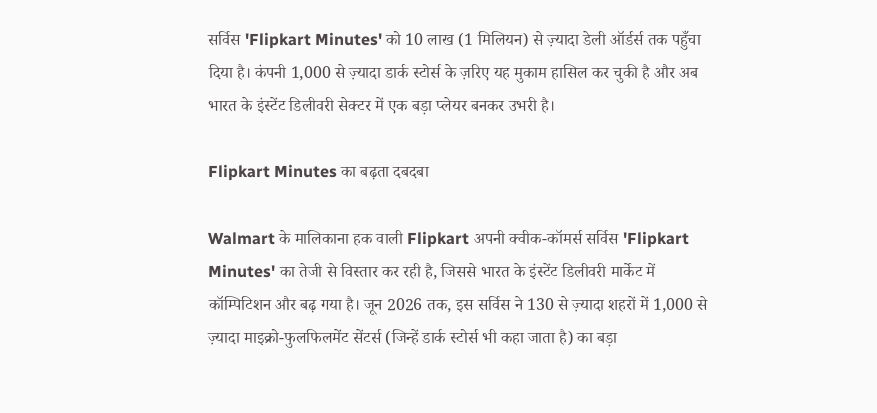सर्विस 'Flipkart Minutes' को 10 लाख (1 मिलियन) से ज़्यादा डेली ऑर्डर्स तक पहुँचा दिया है। कंपनी 1,000 से ज़्यादा डार्क स्टोर्स के ज़रिए यह मुकाम हासिल कर चुकी है और अब भारत के इंस्टेंट डिलीवरी सेक्टर में एक बड़ा प्लेयर बनकर उभरी है।

Flipkart Minutes का बढ़ता दबदबा

Walmart के मालिकाना हक वाली Flipkart अपनी क्वीक-कॉमर्स सर्विस 'Flipkart Minutes' का तेजी से विस्तार कर रही है, जिससे भारत के इंस्टेंट डिलीवरी मार्केट में कॉम्पिटिशन और बढ़ गया है। जून 2026 तक, इस सर्विस ने 130 से ज़्यादा शहरों में 1,000 से ज़्यादा माइक्रो-फुलफिलमेंट सेंटर्स (जिन्हें डार्क स्टोर्स भी कहा जाता है) का बड़ा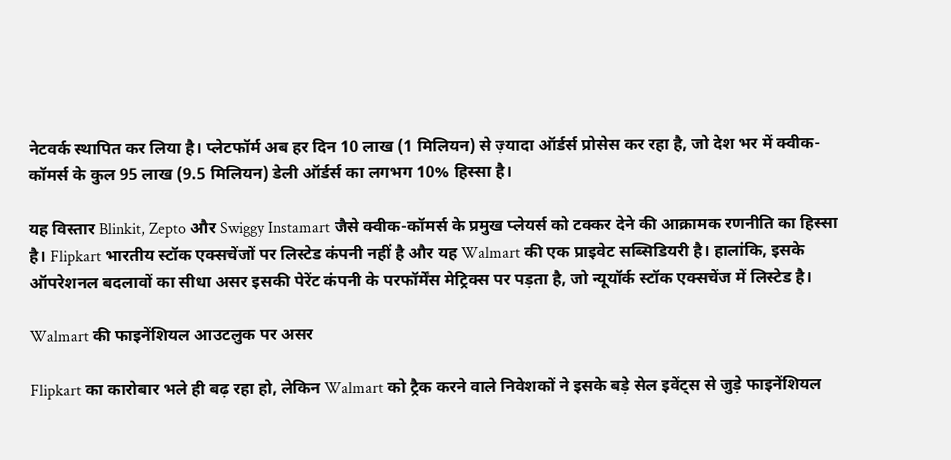नेटवर्क स्थापित कर लिया है। प्लेटफॉर्म अब हर दिन 10 लाख (1 मिलियन) से ज़्यादा ऑर्डर्स प्रोसेस कर रहा है, जो देश भर में क्वीक-कॉमर्स के कुल 95 लाख (9.5 मिलियन) डेली ऑर्डर्स का लगभग 10% हिस्सा है।

यह विस्तार Blinkit, Zepto और Swiggy Instamart जैसे क्वीक-कॉमर्स के प्रमुख प्लेयर्स को टक्कर देने की आक्रामक रणनीति का हिस्सा है। Flipkart भारतीय स्टॉक एक्सचेंजों पर लिस्टेड कंपनी नहीं है और यह Walmart की एक प्राइवेट सब्सिडियरी है। हालांकि, इसके ऑपरेशनल बदलावों का सीधा असर इसकी पेरेंट कंपनी के परफॉर्मेंस मेट्रिक्स पर पड़ता है, जो न्यूयॉर्क स्टॉक एक्सचेंज में लिस्टेड है।

Walmart की फाइनेंशियल आउटलुक पर असर

Flipkart का कारोबार भले ही बढ़ रहा हो, लेकिन Walmart को ट्रैक करने वाले निवेशकों ने इसके बड़े सेल इवेंट्स से जुड़े फाइनेंशियल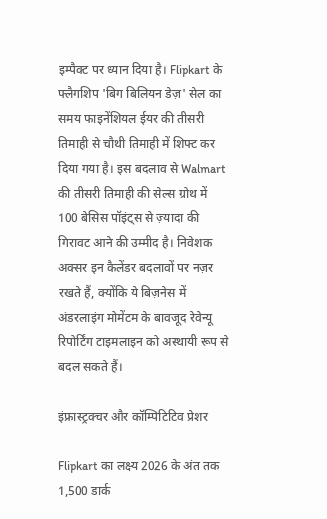इम्पैक्ट पर ध्यान दिया है। Flipkart के फ्लैगशिप 'बिग बिलियन डेज़' सेल का समय फाइनेंशियल ईयर की तीसरी तिमाही से चौथी तिमाही में शिफ्ट कर दिया गया है। इस बदलाव से Walmart की तीसरी तिमाही की सेल्स ग्रोथ में 100 बेसिस पॉइंट्स से ज़्यादा की गिरावट आने की उम्मीद है। निवेशक अक्सर इन कैलेंडर बदलावों पर नज़र रखते हैं, क्योंकि ये बिज़नेस में अंडरलाइंग मोमेंटम के बावजूद रेवेन्यू रिपोर्टिंग टाइमलाइन को अस्थायी रूप से बदल सकते हैं।

इंफ्रास्ट्रक्चर और कॉम्पिटिटिव प्रेशर

Flipkart का लक्ष्य 2026 के अंत तक 1,500 डार्क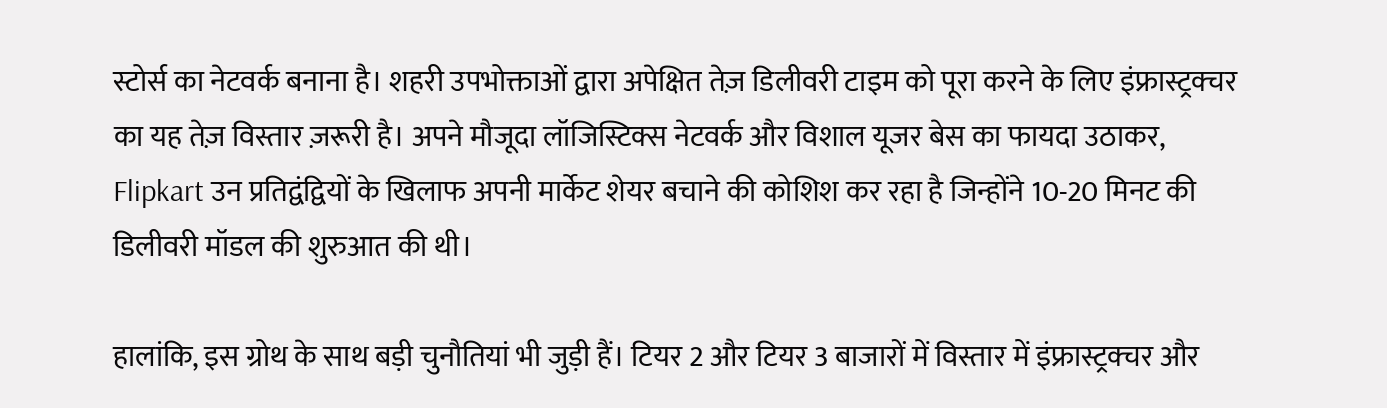स्टोर्स का नेटवर्क बनाना है। शहरी उपभोक्ताओं द्वारा अपेक्षित तेज़ डिलीवरी टाइम को पूरा करने के लिए इंफ्रास्ट्रक्चर का यह तेज़ विस्तार ज़रूरी है। अपने मौजूदा लॉजिस्टिक्स नेटवर्क और विशाल यूजर बेस का फायदा उठाकर, Flipkart उन प्रतिद्वंद्वियों के खिलाफ अपनी मार्केट शेयर बचाने की कोशिश कर रहा है जिन्होंने 10-20 मिनट की डिलीवरी मॉडल की शुरुआत की थी।

हालांकि, इस ग्रोथ के साथ बड़ी चुनौतियां भी जुड़ी हैं। टियर 2 और टियर 3 बाजारों में विस्तार में इंफ्रास्ट्रक्चर और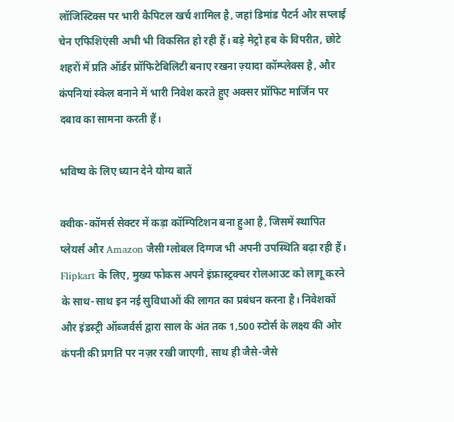लॉजिस्टिक्स पर भारी कैपिटल खर्च शामिल है, जहां डिमांड पैटर्न और सप्लाई चेन एफिशिएंसी अभी भी विकसित हो रही हैं। बड़े मेट्रो हब के विपरीत, छोटे शहरों में प्रति ऑर्डर प्रॉफिटेबिलिटी बनाए रखना ज़्यादा कॉम्प्लेक्स है, और कंपनियां स्केल बनाने में भारी निवेश करते हुए अक्सर प्रॉफिट मार्जिन पर दबाव का सामना करती हैं।

भविष्य के लिए ध्यान देने योग्य बातें

क्वीक-कॉमर्स सेक्टर में कड़ा कॉम्पिटिशन बना हुआ है, जिसमें स्थापित प्लेयर्स और Amazon जैसी ग्लोबल दिग्गज भी अपनी उपस्थिति बढ़ा रही हैं। Flipkart के लिए, मुख्य फोकस अपने इंफ्रास्ट्रक्चर रोलआउट को लागू करने के साथ-साथ इन नई सुविधाओं की लागत का प्रबंधन करना है। निवेशकों और इंडस्ट्री ऑब्जर्वर्स द्वारा साल के अंत तक 1,500 स्टोर्स के लक्ष्य की ओर कंपनी की प्रगति पर नज़र रखी जाएगी, साथ ही जैसे-जैसे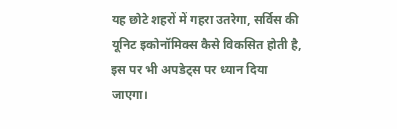यह छोटे शहरों में गहरा उतरेगा, सर्विस की यूनिट इकोनॉमिक्स कैसे विकसित होती है, इस पर भी अपडेट्स पर ध्यान दिया जाएगा।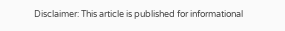Disclaimer: This article is published for informational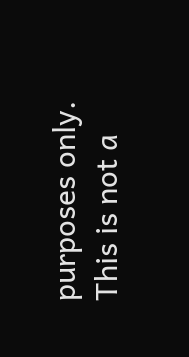purposes only. This is not a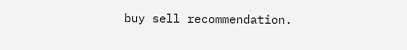buy sell recommendation.